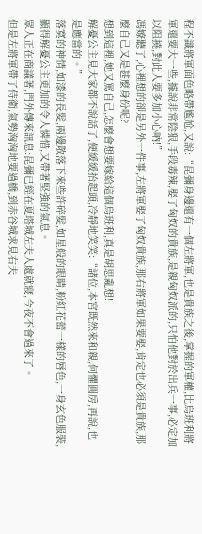程不識將軍面色略帶尷尬,又說:“昆彌身邊還有一個左將軍,也是貴族之後,掌握的軍權,比烏班利將軍還要大一些,據說非常陰狠,手段毒辣,娶了匈奴的貴族,是親匈奴派的,只怕他對於出兵一事,必定加以阻撓,對此人要多加小心吶!”
馮嫽聽了,心裡想的卻是另外一件事,左將軍娶了匈奴貴族,那右將軍如果要娶,肯定也必須是貴族,那麼自己又是甚麼身份呢?
想到這裡,她又罵自己,怎麼會想要嫁給這個烏班利,真是胡思亂想!
解憂公主見大家都不說話了,便緩緩抬起頭,冷靜地笑笑:“諸位,本宮既然來和親,何懼圓房,再說,也是應當的。”
落寞的神情,如漆的長髮,兩邊散落下來些許碎髮,如星般的眼睛,粉紅花蕾一樣的唇色,一身玄色服裝,顯得解憂公主更加的令人憐惜,又帶著堅強的氣息。
眾人正在商議著,門外傳來訊息:昆彌已經在夏塔城左夫人處就寢,今夜不會過來了。
但是左將軍帶了侍衛,氣勢洶洶地要過橋,到赤谷城求見右夫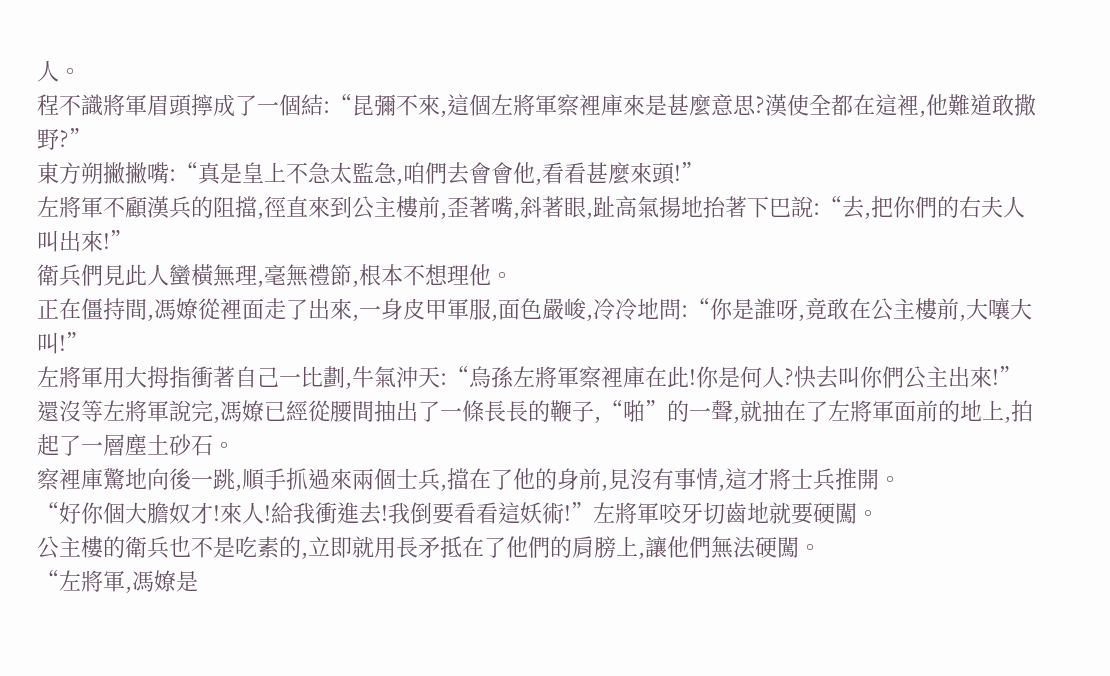人。
程不識將軍眉頭擰成了一個結:“昆彌不來,這個左將軍察裡庫來是甚麼意思?漢使全都在這裡,他難道敢撒野?”
東方朔撇撇嘴:“真是皇上不急太監急,咱們去會會他,看看甚麼來頭!”
左將軍不顧漢兵的阻擋,徑直來到公主樓前,歪著嘴,斜著眼,趾高氣揚地抬著下巴說:“去,把你們的右夫人叫出來!”
衛兵們見此人蠻橫無理,毫無禮節,根本不想理他。
正在僵持間,馮嫽從裡面走了出來,一身皮甲軍服,面色嚴峻,冷冷地問:“你是誰呀,竟敢在公主樓前,大嚷大叫!”
左將軍用大拇指衝著自己一比劃,牛氣沖天:“烏孫左將軍察裡庫在此!你是何人?快去叫你們公主出來!”
還沒等左將軍說完,馮嫽已經從腰間抽出了一條長長的鞭子,“啪”的一聲,就抽在了左將軍面前的地上,拍起了一層塵土砂石。
察裡庫驚地向後一跳,順手抓過來兩個士兵,擋在了他的身前,見沒有事情,這才將士兵推開。
“好你個大膽奴才!來人!給我衝進去!我倒要看看這妖術!”左將軍咬牙切齒地就要硬闖。
公主樓的衛兵也不是吃素的,立即就用長矛抵在了他們的肩膀上,讓他們無法硬闖。
“左將軍,馮嫽是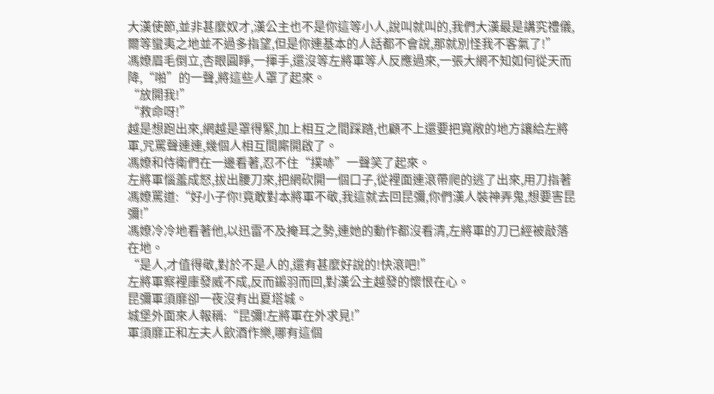大漢使節,並非甚麼奴才,漢公主也不是你這等小人,說叫就叫的,我們大漢最是講究禮儀,爾等蠻夷之地並不過多指望,但是你連基本的人話都不會說,那就別怪我不客氣了!”
馮嫽眉毛倒立,杏眼圓睜,一揮手,還沒等左將軍等人反應過來,一張大網不知如何從天而降,“啪”的一聲,將這些人罩了起來。
“放開我!”
“救命呀!”
越是想跑出來,網越是罩得緊,加上相互之間踩踏,也顧不上還要把寬敞的地方讓給左將軍,咒罵聲連連,幾個人相互間廝開啟了。
馮嫽和侍衛們在一邊看著,忍不住“撲哧”一聲笑了起來。
左將軍惱羞成怒,拔出腰刀來,把網砍開一個口子,從裡面連滾帶爬的逃了出來,用刀指著馮嫽罵道:“好小子你!竟敢對本將軍不敬,我這就去回昆彌,你們漢人裝神弄鬼,想要害昆彌!”
馮嫽冷冷地看著他,以迅雷不及掩耳之勢,連她的動作都沒看清,左將軍的刀已經被敲落在地。
“是人,才值得敬,對於不是人的,還有甚麼好說的!快滾吧!”
左將軍察裡庫發威不成,反而鎩羽而回,對漢公主越發的懷恨在心。
昆彌軍須靡卻一夜沒有出夏塔城。
城堡外面來人報稱:“昆彌!左將軍在外求見!”
軍須靡正和左夫人飲酒作樂,哪有這個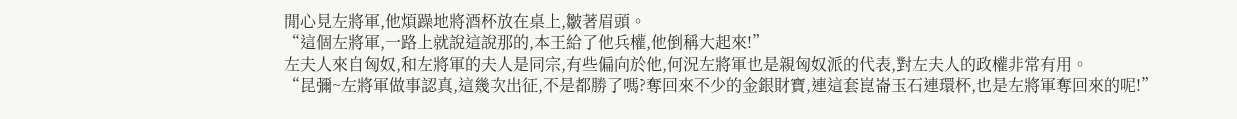閒心見左將軍,他煩躁地將酒杯放在桌上,皺著眉頭。
“這個左將軍,一路上就說這說那的,本王給了他兵權,他倒稱大起來!”
左夫人來自匈奴,和左將軍的夫人是同宗,有些偏向於他,何況左將軍也是親匈奴派的代表,對左夫人的政權非常有用。
“昆彌~左將軍做事認真,這幾次出征,不是都勝了嗎?奪回來不少的金銀財寶,連這套崑崙玉石連環杯,也是左將軍奪回來的呢!”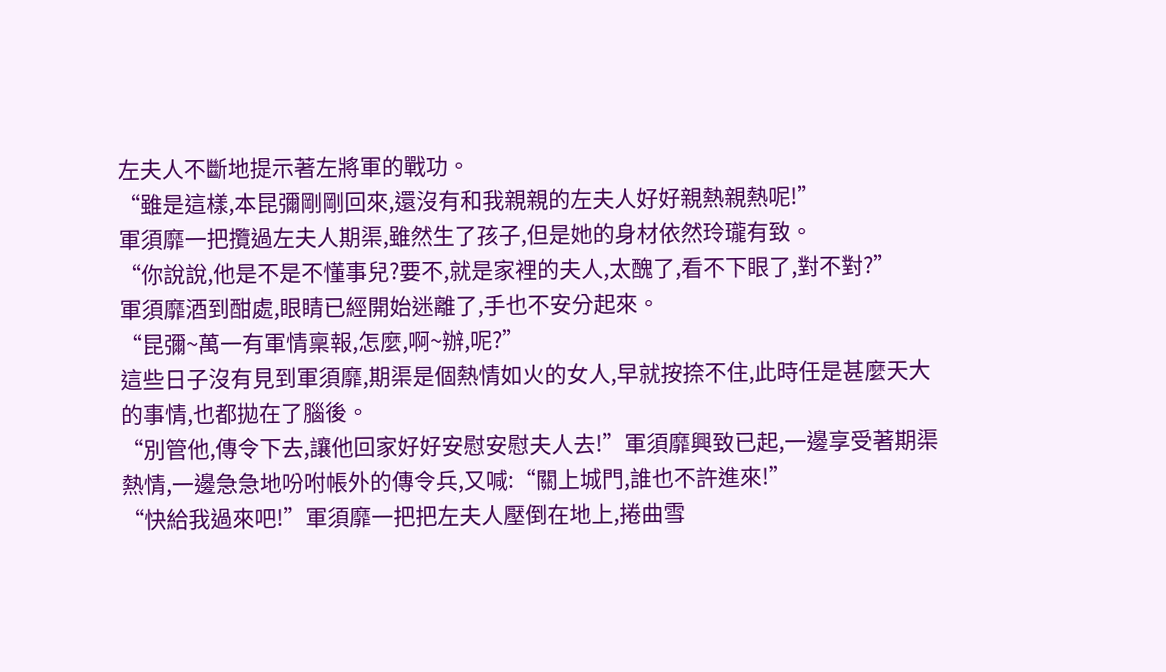左夫人不斷地提示著左將軍的戰功。
“雖是這樣,本昆彌剛剛回來,還沒有和我親親的左夫人好好親熱親熱呢!”
軍須靡一把攬過左夫人期渠,雖然生了孩子,但是她的身材依然玲瓏有致。
“你說說,他是不是不懂事兒?要不,就是家裡的夫人,太醜了,看不下眼了,對不對?”
軍須靡酒到酣處,眼睛已經開始迷離了,手也不安分起來。
“昆彌~萬一有軍情稟報,怎麼,啊~辦,呢?”
這些日子沒有見到軍須靡,期渠是個熱情如火的女人,早就按捺不住,此時任是甚麼天大的事情,也都拋在了腦後。
“別管他,傳令下去,讓他回家好好安慰安慰夫人去!”軍須靡興致已起,一邊享受著期渠熱情,一邊急急地吩咐帳外的傳令兵,又喊:“關上城門,誰也不許進來!”
“快給我過來吧!”軍須靡一把把左夫人壓倒在地上,捲曲雪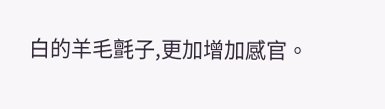白的羊毛氈子,更加增加感官。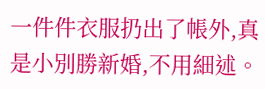一件件衣服扔出了帳外,真是小別勝新婚,不用細述。